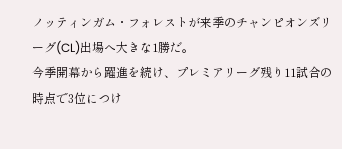ノッティンガム・フォレストが来季のチャンピオンズリーグ(CL)出場へ大きな1勝だ。
今季開幕から躍進を続け、プレミアリーグ残り11試合の時点で3位につけ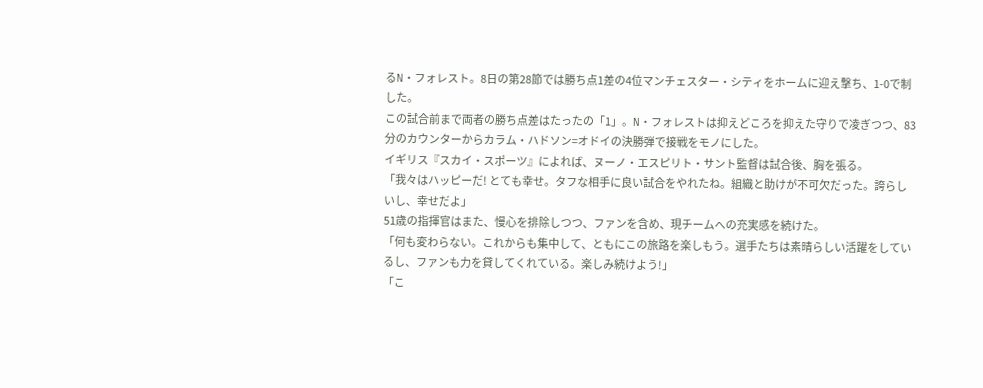るN・フォレスト。8日の第28節では勝ち点1差の4位マンチェスター・シティをホームに迎え撃ち、1-0で制した。
この試合前まで両者の勝ち点差はたったの「1」。N・フォレストは抑えどころを抑えた守りで凌ぎつつ、83分のカウンターからカラム・ハドソン=オドイの決勝弾で接戦をモノにした。
イギリス『スカイ・スポーツ』によれば、ヌーノ・エスピリト・サント監督は試合後、胸を張る。
「我々はハッピーだ! とても幸せ。タフな相手に良い試合をやれたね。組織と助けが不可欠だった。誇らしいし、幸せだよ」
51歳の指揮官はまた、慢心を排除しつつ、ファンを含め、現チームへの充実感を続けた。
「何も変わらない。これからも集中して、ともにこの旅路を楽しもう。選手たちは素晴らしい活躍をしているし、ファンも力を貸してくれている。楽しみ続けよう!」
「こ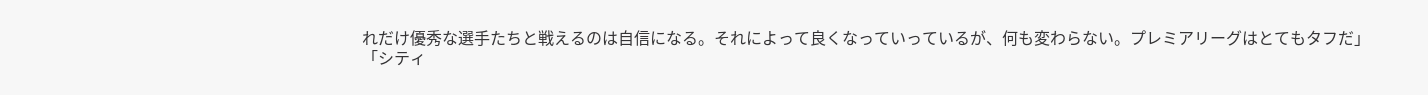れだけ優秀な選手たちと戦えるのは自信になる。それによって良くなっていっているが、何も変わらない。プレミアリーグはとてもタフだ」
「シティ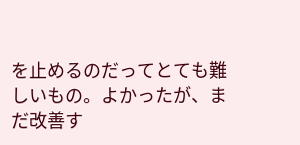を止めるのだってとても難しいもの。よかったが、まだ改善す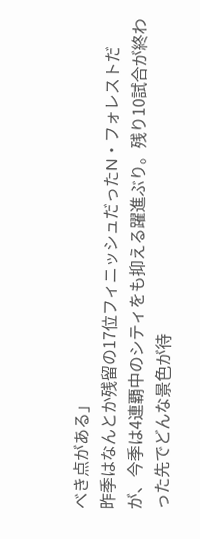べき点がある」
昨季はなんとか残留の17位フィニッシュだったN・フォレストだが、今季は4連覇中のシティをも抑える躍進ぶり。残り10試合が終わった先でどんな景色が待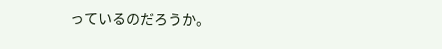っているのだろうか。